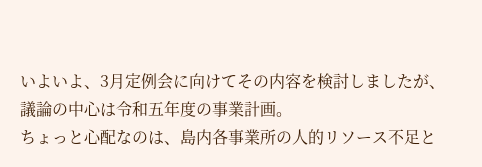いよいよ、3月定例会に向けてその内容を検討しましたが、議論の中心は令和五年度の事業計画。
ちょっと心配なのは、島内各事業所の人的リソース不足と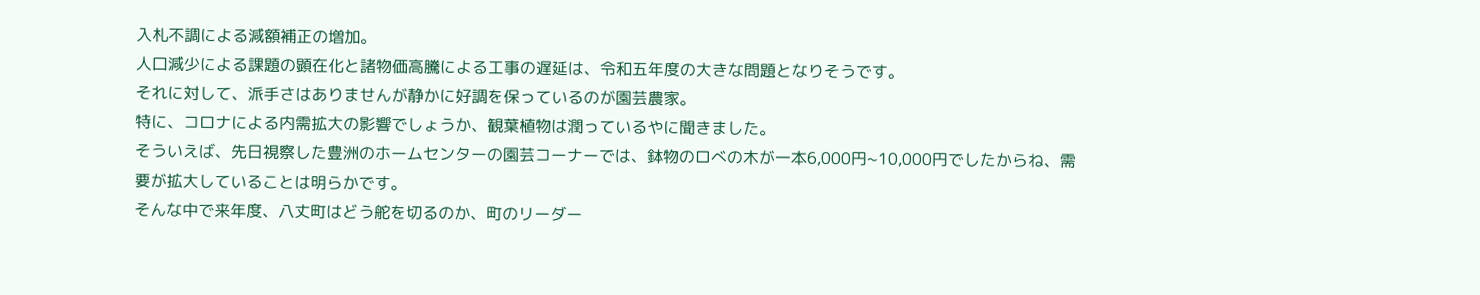入札不調による減額補正の増加。
人口減少による課題の顕在化と諸物価高騰による工事の遅延は、令和五年度の大きな問題となりそうです。
それに対して、派手さはありませんが静かに好調を保っているのが園芸農家。
特に、コロナによる内需拡大の影響でしょうか、観葉植物は潤っているやに聞きました。
そういえば、先日視察した豊洲のホームセンターの園芸コーナーでは、鉢物のロべの木が一本6,000円~10,000円でしたからね、需要が拡大していることは明らかです。
そんな中で来年度、八丈町はどう舵を切るのか、町のリーダー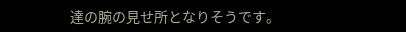達の腕の見せ所となりそうです。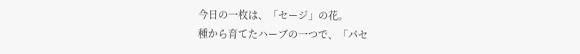今日の一枚は、「セージ」の花。
種から育てたハーブの一つで、「パセ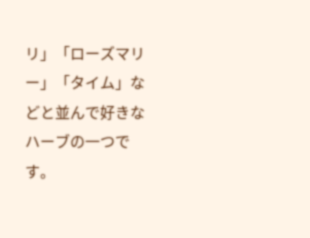リ」「ローズマリー」「タイム」などと並んで好きなハーブの一つです。